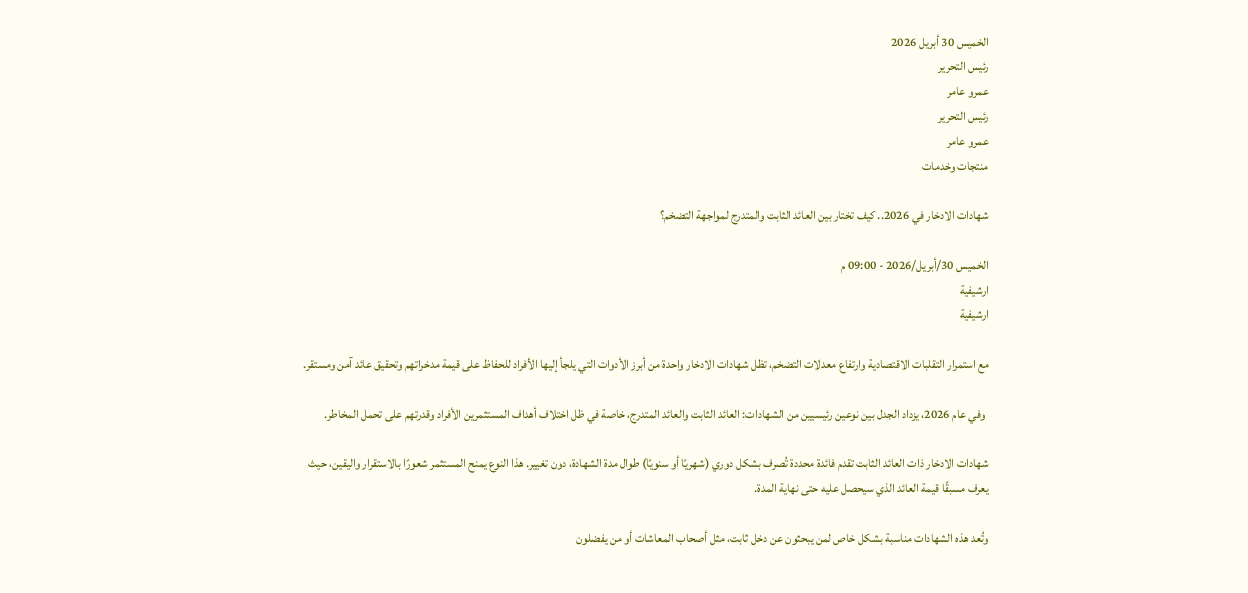الخميس 30 أبريل 2026
رئيس التحرير
عمرو عامر
رئيس التحرير
عمرو عامر
منتجات وخدمات

شهادات الادخار في 2026.. كيف تختار بين العائد الثابت والمتدرج لمواجهة التضخم؟

الخميس 30/أبريل/2026 - 09:00 م
ارشيفية
ارشيفية

مع استمرار التقلبات الاقتصادية وارتفاع معدلات التضخم، تظل شهادات الادخار واحدة من أبرز الأدوات التي يلجأ إليها الأفراد للحفاظ على قيمة مدخراتهم وتحقيق عائد آمن ومستقر.

 وفي عام 2026، يزداد الجدل بين نوعين رئيسيين من الشهادات: العائد الثابت والعائد المتدرج، خاصة في ظل اختلاف أهداف المستثمرين الأفراد وقدرتهم على تحمل المخاطر.

شهادات الادخار ذات العائد الثابت تقدم فائدة محددة تُصرف بشكل دوري (شهريًا أو سنويًا) طوال مدة الشهادة، دون تغيير. هذا النوع يمنح المستثمر شعورًا بالاستقرار واليقين، حيث يعرف مسبقًا قيمة العائد الذي سيحصل عليه حتى نهاية المدة.

وتُعد هذه الشهادات مناسبة بشكل خاص لمن يبحثون عن دخل ثابت، مثل أصحاب المعاشات أو من يفضلون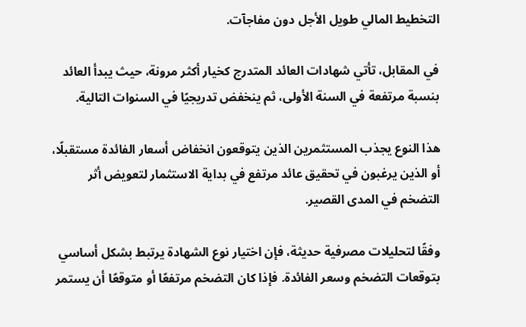التخطيط المالي طويل الأجل دون مفاجآت.

في المقابل، تأتي شهادات العائد المتدرج كخيار أكثر مرونة، حيث يبدأ العائد بنسبة مرتفعة في السنة الأولى، ثم ينخفض تدريجيًا في السنوات التالية.

هذا النوع يجذب المستثمرين الذين يتوقعون انخفاض أسعار الفائدة مستقبلًا، أو الذين يرغبون في تحقيق عائد مرتفع في بداية الاستثمار لتعويض أثر التضخم في المدى القصير.

وفقًا لتحليلات مصرفية حديثة، فإن اختيار نوع الشهادة يرتبط بشكل أساسي بتوقعات التضخم وسعر الفائدة. فإذا كان التضخم مرتفعًا أو متوقعًا أن يستمر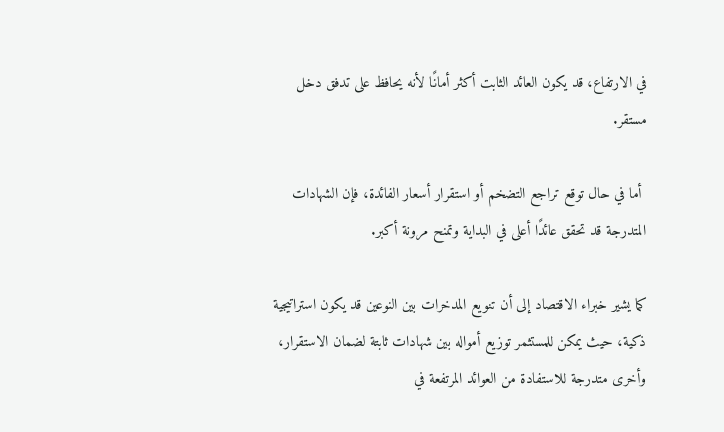في الارتفاع، قد يكون العائد الثابت أكثر أمانًا لأنه يحافظ على تدفق دخل مستقر.

 أما في حال توقع تراجع التضخم أو استقرار أسعار الفائدة، فإن الشهادات المتدرجة قد تحقق عائدًا أعلى في البداية وتمنح مرونة أكبر.

كما يشير خبراء الاقتصاد إلى أن تنويع المدخرات بين النوعين قد يكون استراتيجية ذكية، حيث يمكن للمستثمر توزيع أمواله بين شهادات ثابتة لضمان الاستقرار، وأخرى متدرجة للاستفادة من العوائد المرتفعة في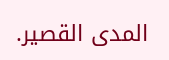المدى القصير.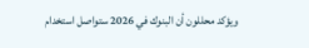ويؤكد محللون أن البنوك في 2026 ستواصل استخدام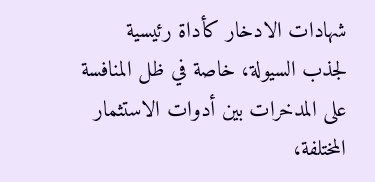شهادات الادخار كأداة رئيسية لجذب السيولة، خاصة في ظل المنافسة على المدخرات بين أدوات الاستثمار المختلفة،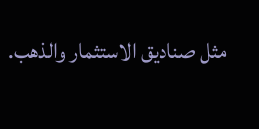مثل صناديق الاستثمار والذهب.